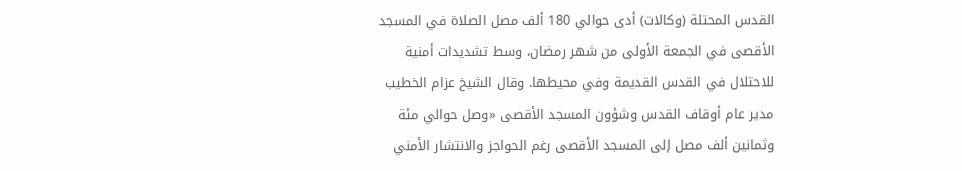القدس المحتلة (وكالات) أدى حوالي 180 ألف مصل الصلاة في المسجد الأقصى في الجمعة الأولى من شهر رمضان، وسط تشديدات أمنية للاحتلال في القدس القديمة وفي محيطها. وقال الشيخ عزام الخطيب مدير عام أوقاف القدس وشؤون المسجد الأقصى «وصل حوالي مئة وثمانين ألف مصل إلى المسجد الأقصى رغم الحواجز والانتشار الأمني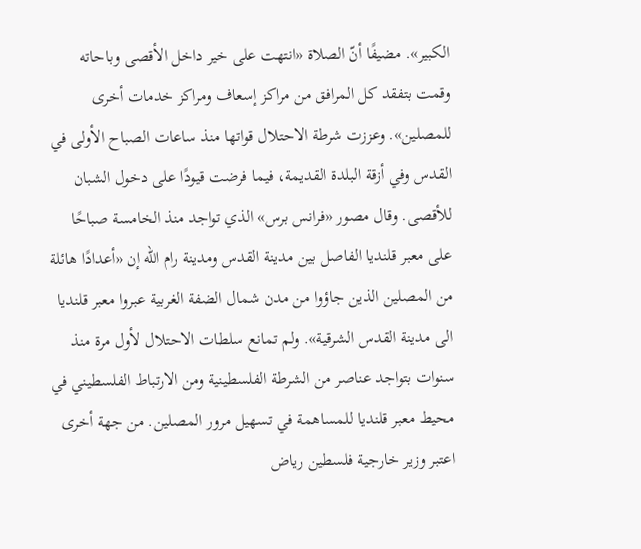الكبير». مضيفًا أنّ الصلاة «انتهت على خير داخل الأقصى وباحاته وقمت بتفقد كل المرافق من مراكز إسعاف ومراكز خدمات أخرى للمصلين». وعززت شرطة الاحتلال قواتها منذ ساعات الصباح الأولى في القدس وفي أزقة البلدة القديمة، فيما فرضت قيودًا على دخول الشبان للأقصى. وقال مصور «فرانس برس» الذي تواجد منذ الخامسة صباحًا على معبر قلنديا الفاصل بين مدينة القدس ومدينة رام الله إن «أعدادًا هائلة من المصلين الذين جاؤوا من مدن شمال الضفة الغربية عبروا معبر قلنديا الى مدينة القدس الشرقية». ولم تمانع سلطات الاحتلال لأول مرة منذ سنوات بتواجد عناصر من الشرطة الفلسطينية ومن الارتباط الفلسطيني في محيط معبر قلنديا للمساهمة في تسهيل مرور المصلين. من جهة أخرى اعتبر وزير خارجية فلسطين رياض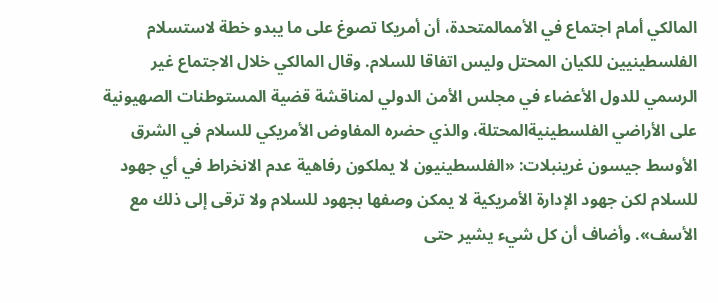المالكي أمام اجتماع في الأممالمتحدة، أن أمريكا تصوغ على ما يبدو خطة لاستسلام الفلسطينيين للكيان المحتل وليس اتفاقا للسلام. وقال المالكي خلال الاجتماع غير الرسمي للدول الأعضاء في مجلس الأمن الدولي لمناقشة قضية المستوطنات الصهيونية على الأراضي الفلسطينيةالمحتلة، والذي حضره المفاوض الأمريكي للسلام في الشرق الأوسط جيسون غرينبلات: «الفلسطينيون لا يملكون رفاهية عدم الانخراط في أي جهود للسلام لكن جهود الإدارة الأمريكية لا يمكن وصفها بجهود للسلام ولا ترقى إلى ذلك مع الأسف». وأضاف أن كل شيء يشير حتى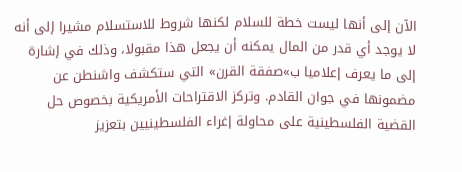الآن إلى أنها ليست خطة للسلام لكنها شروط للاستسلام مشيرا إلى أنه لا يوجد أي قدر من المال يمكنه أن يجعل هذا مقبولا، وذلك في إشارة إلى ما يعرف إعلاميا ب»صفقة القرن» التي ستكشف واشنطن عن مضمونها في جوان القادم. وتركز الاقتراحات الأمريكية بخصوص حل القضية الفلسطينية على محاولة إغراء الفلسطينيين بتعزيز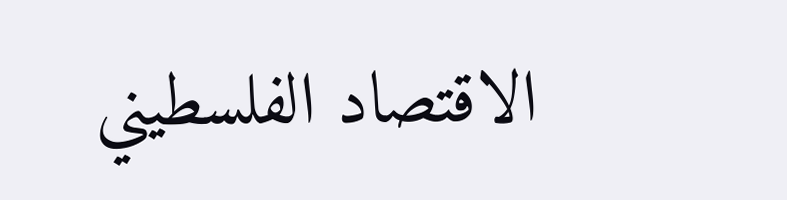الاقتصاد الفلسطيني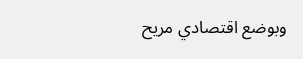وبوضع اقتصادي مريح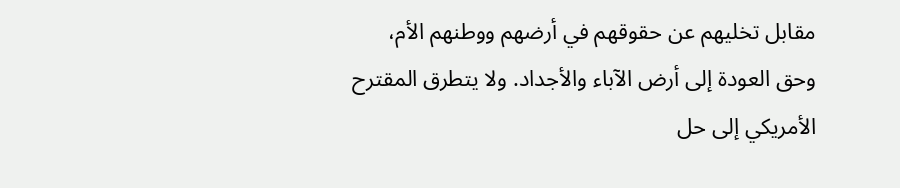مقابل تخليهم عن حقوقهم في أرضهم ووطنهم الأم، وحق العودة إلى أرض الآباء والأجداد. ولا يتطرق المقترح الأمريكي إلى حل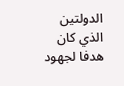الدولتين الذي كان هدفا لجهود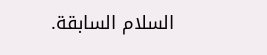السلام السابقة.